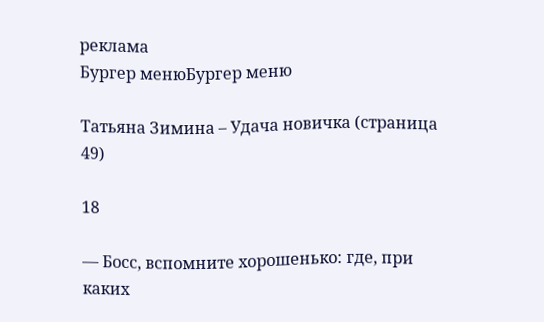реклама
Бургер менюБургер меню

Татьяна Зимина – Удача новичка (страница 49)

18

— Босс, вспомните хорошенько: где, при каких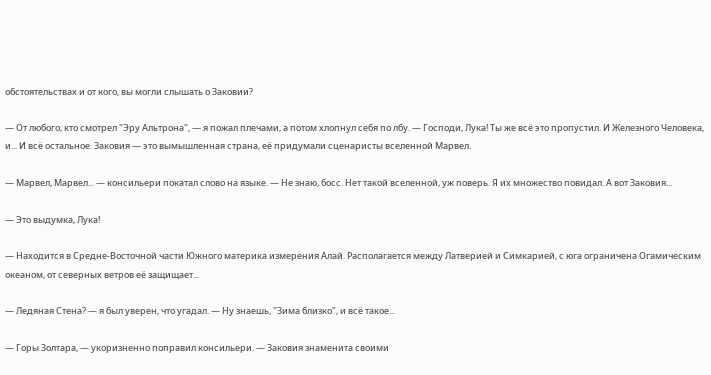обстоятельствах и от кого, вы могли слышать о Заковии?

— От любого, кто смотрел "Эру Альтрона", — я пожал плечами, а потом хлопнул себя по лбу. — Господи, Лука! Ты же всё это пропустил. И Железного Человека, и... И всё остальное. Заковия — это вымышленная страна, её придумали сценаристы вселенной Марвел.

— Марвел, Марвел... — консильери покатал слово на языке. — Не знаю, босс. Нет такой вселенной, уж поверь. Я их множество повидал. А вот Заковия...

— Это выдумка, Лука!

— Находится в Средне-Восточной части Южного материка измерения Алай. Располагается между Латверией и Симкарией, с юга ограничена Огамическим океаном, от северных ветров её защищает...

— Ледяная Стена? — я был уверен, что угадал. — Ну знаешь, "Зима близко", и всё такое...

— Горы Золтара, — укоризненно поправил консильери. — Заковия знаменита своими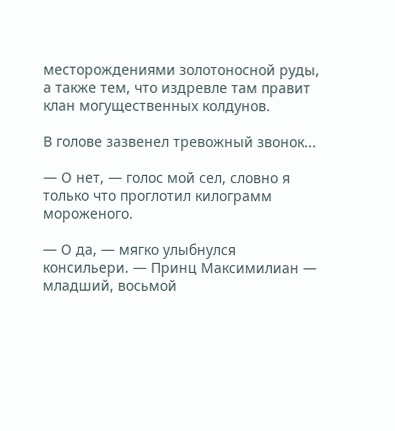месторождениями золотоносной руды, а также тем, что издревле там правит клан могущественных колдунов.

В голове зазвенел тревожный звонок...

— О нет, — голос мой сел, словно я только что проглотил килограмм мороженого.

— О да, — мягко улыбнулся консильери. — Принц Максимилиан — младший, восьмой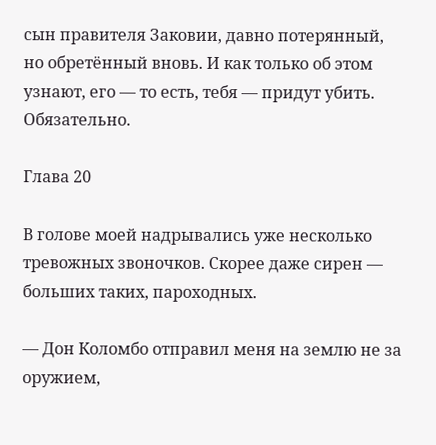сын правителя Заковии, давно потерянный, но обретённый вновь. И как только об этом узнают, его — то есть, тебя — придут убить. Обязательно.

Глава 20

В голове моей надрывались уже несколько тревожных звоночков. Скорее даже сирен — больших таких, пароходных.

— Дон Коломбо отправил меня на землю не за оружием,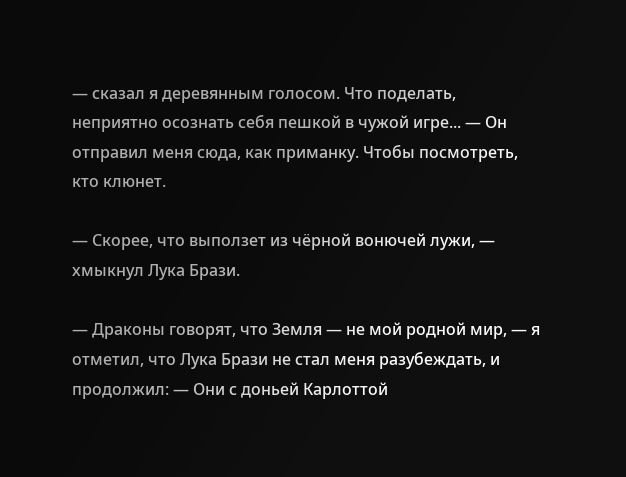— сказал я деревянным голосом. Что поделать, неприятно осознать себя пешкой в чужой игре... — Он отправил меня сюда, как приманку. Чтобы посмотреть, кто клюнет.

— Скорее, что выползет из чёрной вонючей лужи, — хмыкнул Лука Брази.

— Драконы говорят, что Земля — не мой родной мир, — я отметил, что Лука Брази не стал меня разубеждать, и продолжил: — Они с доньей Карлоттой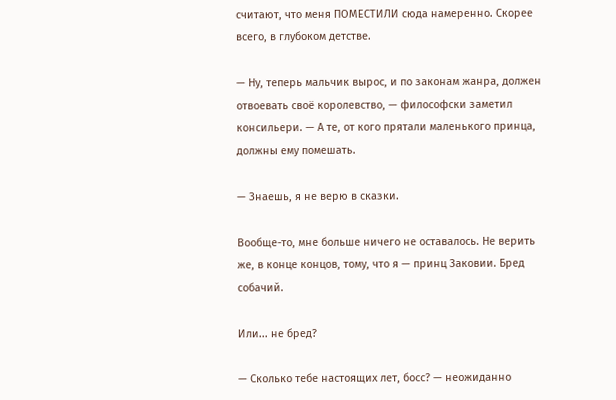считают, что меня ПОМЕСТИЛИ сюда намеренно. Скорее всего, в глубоком детстве.

— Ну, теперь мальчик вырос, и по законам жанра, должен отвоевать своё королевство, — философски заметил консильери. — А те, от кого прятали маленького принца, должны ему помешать.

— Знаешь, я не верю в сказки.

Вообще-то, мне больше ничего не оставалось. Не верить же, в конце концов, тому, что я — принц Заковии. Бред собачий.

Или... не бред?

— Сколько тебе настоящих лет, босс? — неожиданно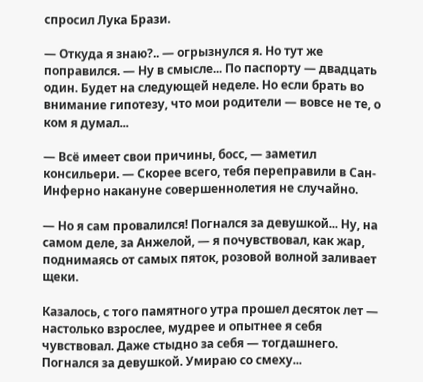спросил Лука Брази.

— Откуда я знаю?.. — огрызнулся я. Но тут же поправился. — Ну в смысле... По паспорту — двадцать один. Будет на следующей неделе. Но если брать во внимание гипотезу, что мои родители — вовсе не те, о ком я думал...

— Всё имеет свои причины, босс, — заметил консильери. — Скорее всего, тебя переправили в Сан-Инферно накануне совершеннолетия не случайно.

— Но я сам провалился! Погнался за девушкой... Ну, на самом деле, за Анжелой, — я почувствовал, как жар, поднимаясь от самых пяток, розовой волной заливает щеки.

Казалось, с того памятного утра прошел десяток лет — настолько взрослее, мудрее и опытнее я себя чувствовал. Даже стыдно за себя — тогдашнего. Погнался за девушкой. Умираю со смеху...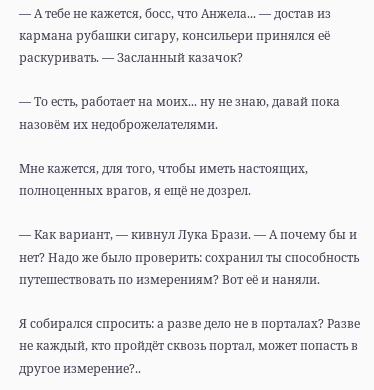— А тебе не кажется, босс, что Анжела... — достав из кармана рубашки сигару, консильери принялся её раскуривать. — Засланный казачок?

— То есть, работает на моих... ну не знаю, давай пока назовём их недоброжелателями.

Мне кажется, для того, чтобы иметь настоящих, полноценных врагов, я ещё не дозрел.

— Как вариант, — кивнул Лука Брази. — А почему бы и нет? Надо же было проверить: сохранил ты способность путешествовать по измерениям? Вот её и наняли.

Я собирался спросить: а разве дело не в порталах? Разве не каждый, кто пройдёт сквозь портал, может попасть в другое измерение?..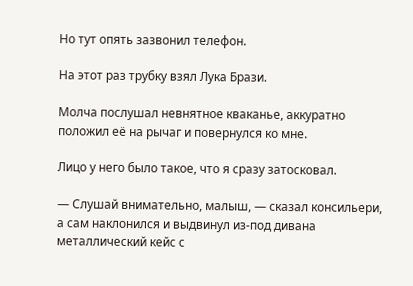Но тут опять зазвонил телефон.

На этот раз трубку взял Лука Брази.

Молча послушал невнятное кваканье, аккуратно положил её на рычаг и повернулся ко мне.

Лицо у него было такое, что я сразу затосковал.

— Слушай внимательно, малыш, — сказал консильери, а сам наклонился и выдвинул из-под дивана металлический кейс с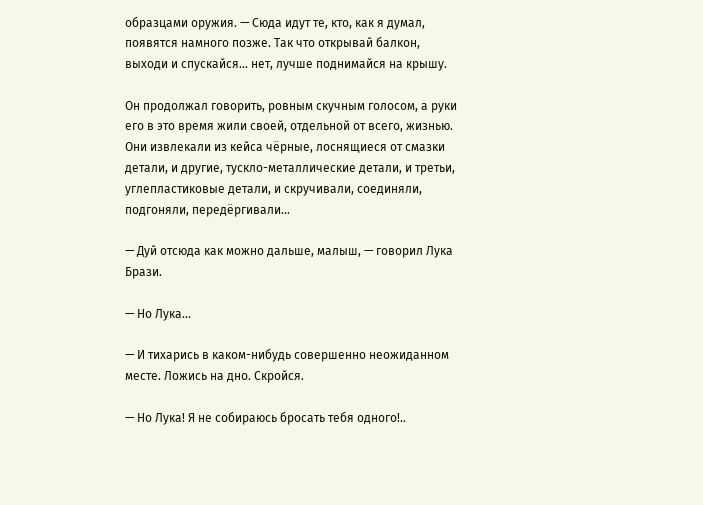образцами оружия. — Сюда идут те, кто, как я думал, появятся намного позже. Так что открывай балкон, выходи и спускайся... нет, лучше поднимайся на крышу.

Он продолжал говорить, ровным скучным голосом, а руки его в это время жили своей, отдельной от всего, жизнью. Они извлекали из кейса чёрные, лоснящиеся от смазки детали, и другие, тускло-металлические детали, и третьи, углепластиковые детали, и скручивали, соединяли, подгоняли, передёргивали...

— Дуй отсюда как можно дальше, малыш, — говорил Лука Брази.

— Но Лука...

— И тихарись в каком-нибудь совершенно неожиданном месте. Ложись на дно. Скройся.

— Но Лука! Я не собираюсь бросать тебя одного!..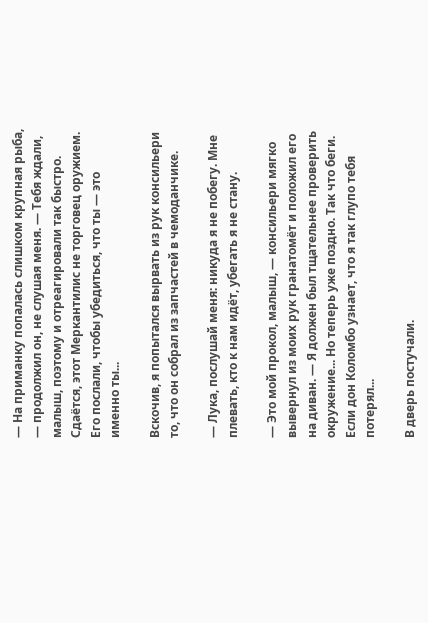— На приманку попалась слишком крупная рыба, — продолжил он, не слушая меня. — Тебя ждали, малыш, поэтому и отреагировали так быстро. Сдаётся, этот Меркантилис не торговец оружием. Его послали, чтобы убедиться, что ты — это именно ты...

Вскочив, я попытался вырвать из рук консильери то, что он собрал из запчастей в чемоданчике.

— Лука, послушай меня: никуда я не побегу. Мне плевать, кто к нам идёт, убегать я не стану.

— Это мой прокол, малыш, — консильери мягко вывернул из моих рук гранатомёт и положил его на диван. — Я должен был тщательнее проверить окружение... Но теперь уже поздно. Так что беги. Если дон Коломбо узнает, что я так глупо тебя потерял...

В дверь постучали.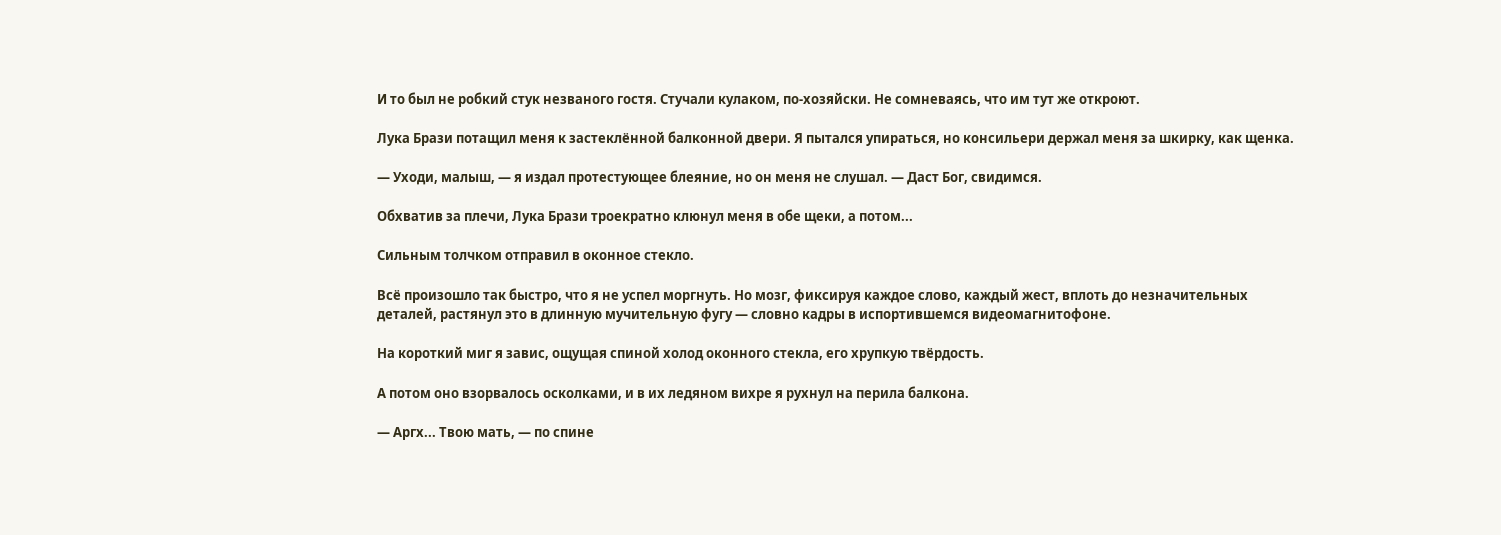И то был не робкий стук незваного гостя. Стучали кулаком, по-хозяйски. Не сомневаясь, что им тут же откроют.

Лука Брази потащил меня к застеклённой балконной двери. Я пытался упираться, но консильери держал меня за шкирку, как щенка.

— Уходи, малыш, — я издал протестующее блеяние, но он меня не слушал. — Даст Бог, свидимся.

Обхватив за плечи, Лука Брази троекратно клюнул меня в обе щеки, а потом...

Сильным толчком отправил в оконное стекло.

Всё произошло так быстро, что я не успел моргнуть. Но мозг, фиксируя каждое слово, каждый жест, вплоть до незначительных деталей, растянул это в длинную мучительную фугу — словно кадры в испортившемся видеомагнитофоне.

На короткий миг я завис, ощущая спиной холод оконного стекла, его хрупкую твёрдость.

А потом оно взорвалось осколками, и в их ледяном вихре я рухнул на перила балкона.

— Аргх... Твою мать, — по спине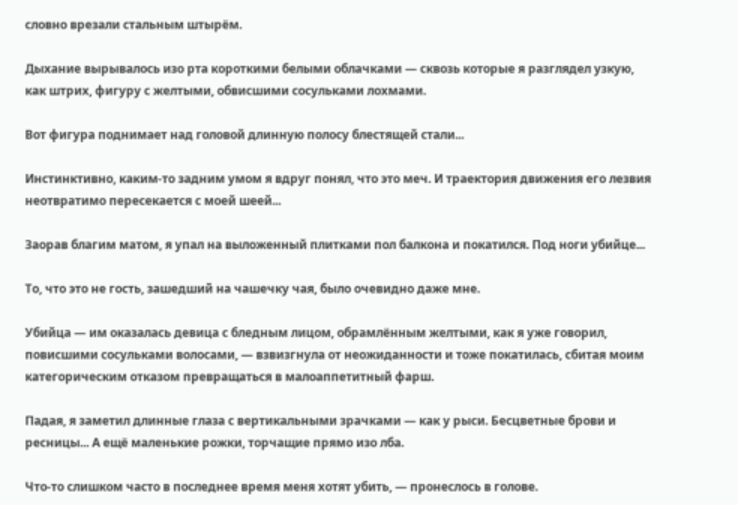словно врезали стальным штырём.

Дыхание вырывалось изо рта короткими белыми облачками — сквозь которые я разглядел узкую, как штрих, фигуру с желтыми, обвисшими сосульками лохмами.

Вот фигура поднимает над головой длинную полосу блестящей стали...

Инстинктивно, каким-то задним умом я вдруг понял, что это меч. И траектория движения его лезвия неотвратимо пересекается с моей шеей...

Заорав благим матом, я упал на выложенный плитками пол балкона и покатился. Под ноги убийце...

То, что это не гость, зашедший на чашечку чая, было очевидно даже мне.

Убийца — им оказалась девица с бледным лицом, обрамлённым желтыми, как я уже говорил, повисшими сосульками волосами, — взвизгнула от неожиданности и тоже покатилась, сбитая моим категорическим отказом превращаться в малоаппетитный фарш.

Падая, я заметил длинные глаза с вертикальными зрачками — как у рыси. Бесцветные брови и ресницы... А ещё маленькие рожки, торчащие прямо изо лба.

Что-то слишком часто в последнее время меня хотят убить, — пронеслось в голове.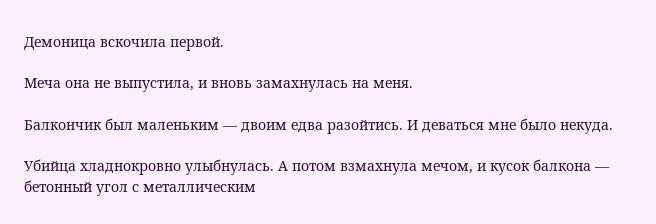Демоница вскочила первой.

Меча она не выпустила, и вновь замахнулась на меня.

Балкончик был маленьким — двоим едва разойтись. И деваться мне было некуда.

Убийца хладнокровно улыбнулась. А потом взмахнула мечом, и кусок балкона — бетонный угол с металлическим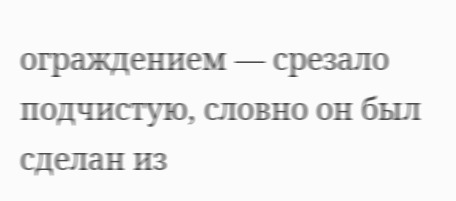ограждением — срезало подчистую, словно он был сделан из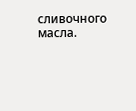сливочного масла.